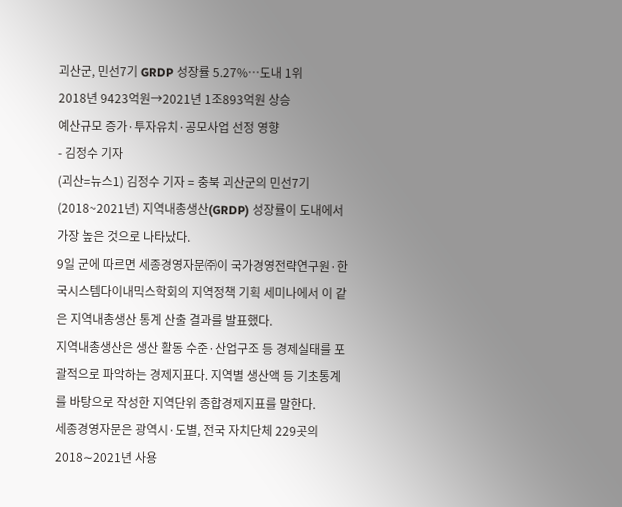괴산군, 민선7기 GRDP 성장률 5.27%…도내 1위
2018년 9423억원→2021년 1조893억원 상승
예산규모 증가·투자유치·공모사업 선정 영향
- 김정수 기자
(괴산=뉴스1) 김정수 기자 = 충북 괴산군의 민선7기(2018~2021년) 지역내총생산(GRDP) 성장률이 도내에서 가장 높은 것으로 나타났다.
9일 군에 따르면 세종경영자문㈜이 국가경영전략연구원·한국시스템다이내믹스학회의 지역정책 기획 세미나에서 이 같은 지역내총생산 통계 산출 결과를 발표했다.
지역내총생산은 생산 활동 수준·산업구조 등 경제실태를 포괄적으로 파악하는 경제지표다. 지역별 생산액 등 기초통계를 바탕으로 작성한 지역단위 종합경제지표를 말한다.
세종경영자문은 광역시·도별, 전국 자치단체 229곳의 2018∼2021년 사용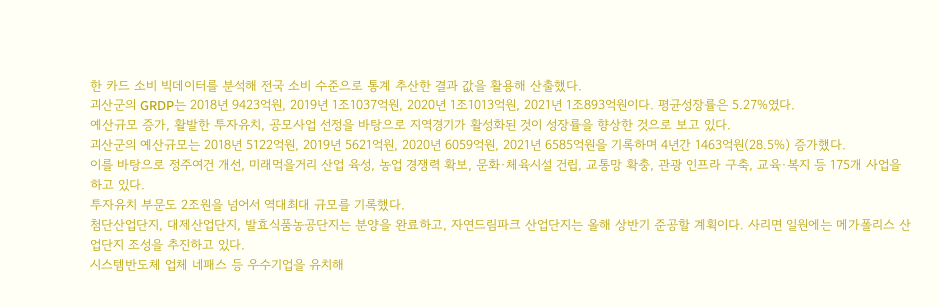한 카드 소비 빅데이터를 분석해 전국 소비 수준으로 통계 추산한 결과 값을 활용해 산출했다.
괴산군의 GRDP는 2018년 9423억원, 2019년 1조1037억원, 2020년 1조1013억원, 2021년 1조893억원이다. 평균성장률은 5.27%였다.
예산규모 증가, 활발한 투자유치, 공모사업 선정을 바탕으로 지역경기가 활성화된 것이 성장률을 향상한 것으로 보고 있다.
괴산군의 예산규모는 2018년 5122억원, 2019년 5621억원, 2020년 6059억원, 2021년 6585억원을 기록하며 4년간 1463억원(28.5%) 증가했다.
이를 바탕으로 정주여건 개선, 미래먹을거리 산업 육성, 농업 경쟁력 확보, 문화·체육시설 건립, 교통망 확충, 관광 인프라 구축, 교육·복지 등 175개 사업을 하고 있다.
투자유치 부문도 2조원을 넘어서 역대최대 규모를 기록했다.
첨단산업단지, 대제산업단지, 발효식품농공단지는 분양을 완료하고, 자연드림파크 산업단지는 올해 상반기 준공할 계획이다. 사리면 일원에는 메가폴리스 산업단지 조성을 추진하고 있다.
시스템반도체 업체 네패스 등 우수기업을 유치해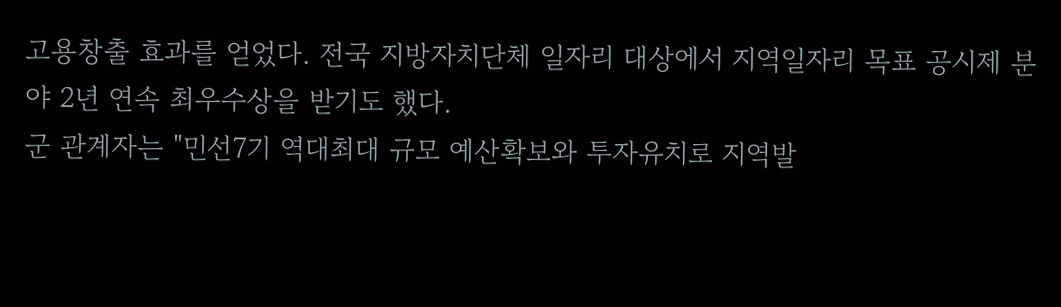고용창출 효과를 얻었다. 전국 지방자치단체 일자리 대상에서 지역일자리 목표 공시제 분야 2년 연속 최우수상을 받기도 했다.
군 관계자는 "민선7기 역대최대 규모 예산확보와 투자유치로 지역발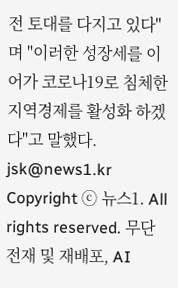전 토대를 다지고 있다"며 "이러한 성장세를 이어가 코로나19로 침체한 지역경제를 활성화 하겠다"고 말했다.
jsk@news1.kr
Copyright ⓒ 뉴스1. All rights reserved. 무단 전재 및 재배포, AI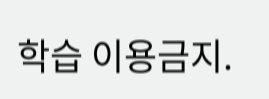학습 이용금지.